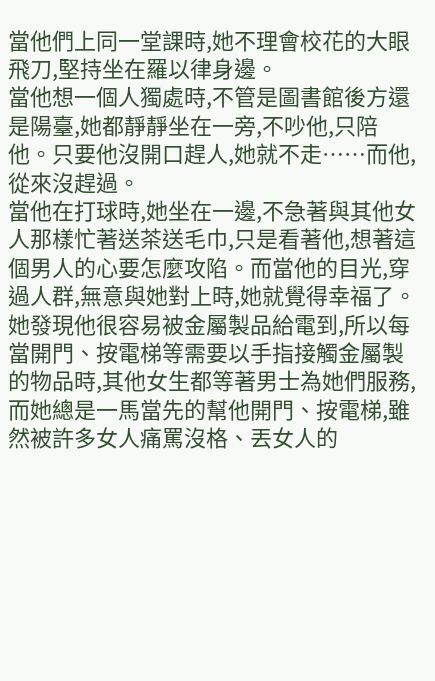當他們上同一堂課時,她不理會校花的大眼飛刀,堅持坐在羅以律身邊。
當他想一個人獨處時,不管是圖書館後方還是陽臺,她都靜靜坐在一旁,不吵他,只陪他。只要他沒開口趕人,她就不走……而他,從來沒趕過。
當他在打球時,她坐在一邊,不急著與其他女人那樣忙著送茶送毛巾,只是看著他,想著這個男人的心要怎麼攻陷。而當他的目光,穿過人群,無意與她對上時,她就覺得幸福了。
她發現他很容易被金屬製品給電到,所以每當開門、按電梯等需要以手指接觸金屬製的物品時,其他女生都等著男士為她們服務,而她總是一馬當先的幫他開門、按電梯,雖然被許多女人痛罵沒格、丟女人的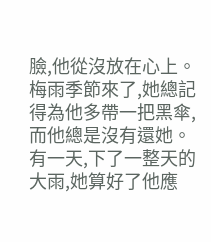臉,他從沒放在心上。
梅雨季節來了,她總記得為他多帶一把黑傘,而他總是沒有還她。
有一天,下了一整天的大雨,她算好了他應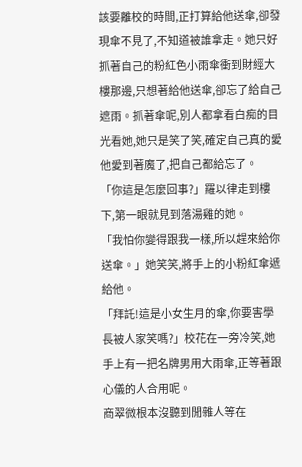該要離校的時間,正打算給他送傘,卻發現傘不見了,不知道被誰拿走。她只好抓著自己的粉紅色小雨傘衝到財經大樓那邊,只想著給他送傘,卻忘了給自己遮雨。抓著傘呢,別人都拿看白痴的目光看她,她只是笑了笑,確定自己真的愛他愛到著魔了,把自己都給忘了。
「你這是怎麼回事?」羅以律走到樓下,第一眼就見到落湯雞的她。
「我怕你變得跟我一樣,所以趕來給你送傘。」她笑笑,將手上的小粉紅傘遞給他。
「拜託!這是小女生月的傘,你要害學長被人家笑嗎?」校花在一旁冷笑,她手上有一把名牌男用大雨傘,正等著跟心儀的人合用呢。
商翠微根本沒聽到閒雜人等在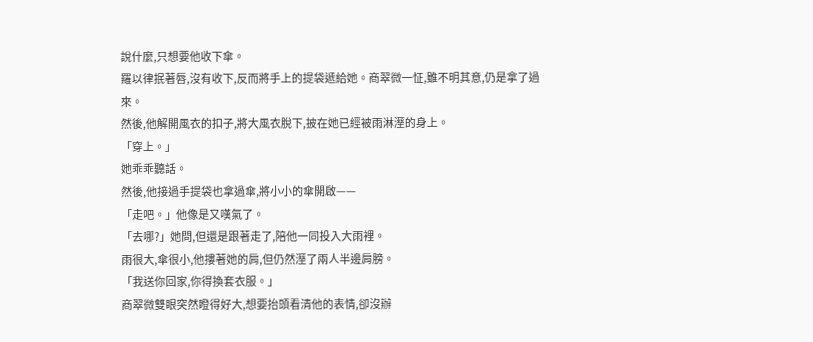說什麼,只想要他收下傘。
羅以律抿著唇,沒有收下,反而將手上的提袋遞給她。商翠微一怔,雖不明其意,仍是拿了過來。
然後,他解開風衣的扣子,將大風衣脫下,披在她已經被雨淋溼的身上。
「穿上。」
她乖乖聽話。
然後,他接過手提袋也拿過傘,將小小的傘開啟——
「走吧。」他像是又嘆氣了。
「去哪?」她問,但還是跟著走了,陪他一同投入大雨裡。
雨很大,傘很小,他摟著她的肩,但仍然溼了兩人半邊肩膀。
「我送你回家,你得換套衣服。」
商翠微雙眼突然瞪得好大,想要抬頭看清他的表情,卻沒辦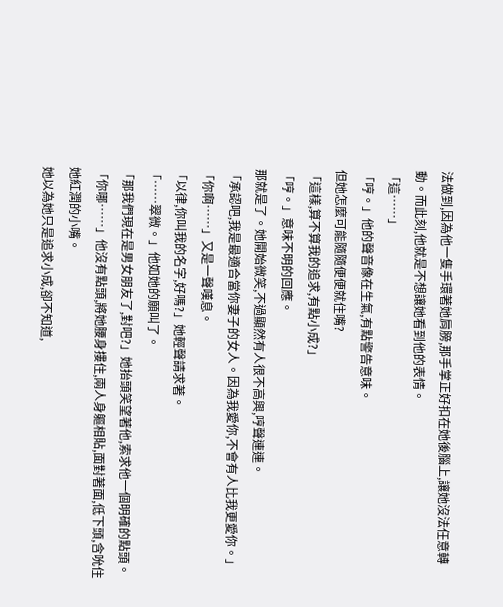法做到,因為他一隻手環著她肩膀,那手掌正好扣在她後腦上,讓她沒法任意轉動。而此刻,他就是不想讓她看到他的表情。
「這……」
「哼。」他的聲音像在生氣,有點警告意味。
但她怎麼可能隨隨便便就住嘴?
「這樣,算不算我的追求,有點小成?」
「哼。」意味不明的回應。
那就是了。她開始微笑,不過顯然有人很不高興,哼聲連連。
「承認吧,我是最適合當你妻子的女人。因為我愛你,不會有人比我更愛你。」
「你啊……」又是一聲嘆息。
「以律,你叫我的名字,好嗎?」她輕聲請求著。
「……翠微。」他如她的願叫了。
「那我們現在是男女朋友了,對吧?」她抬頭笑望著他,索求他一個明確的點頭。
「你哪……」他沒有點頭,將她腰身摟住,兩人身軀相貼,面對著面,低下頭,含吮住她紅潤的小嘴。
她以為她只是追求小成,卻不知道,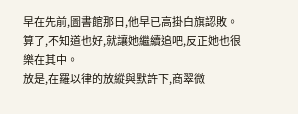早在先前,圖書館那日,他早已高掛白旗認敗。
算了,不知道也好,就讓她繼續追吧,反正她也很樂在其中。
放是,在羅以律的放縱與默許下,商翠微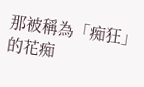那被稱為「痴狂」的花痴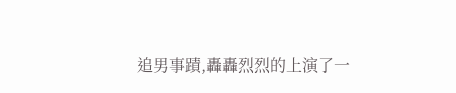追男事蹟,轟轟烈烈的上演了一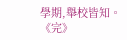學期,舉校皆知。
《完》